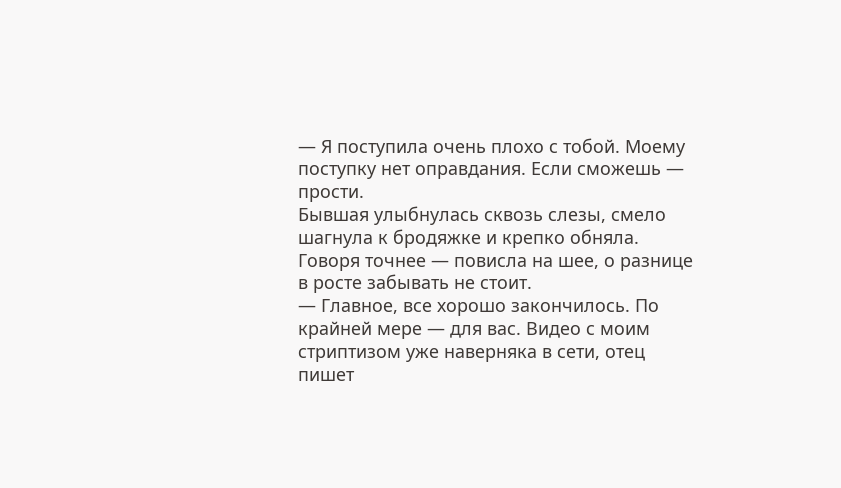— Я поступила очень плохо с тобой. Моему поступку нет оправдания. Если сможешь — прости.
Бывшая улыбнулась сквозь слезы, смело шагнула к бродяжке и крепко обняла. Говоря точнее — повисла на шее, о разнице в росте забывать не стоит.
— Главное, все хорошо закончилось. По крайней мере — для вас. Видео с моим стриптизом уже наверняка в сети, отец пишет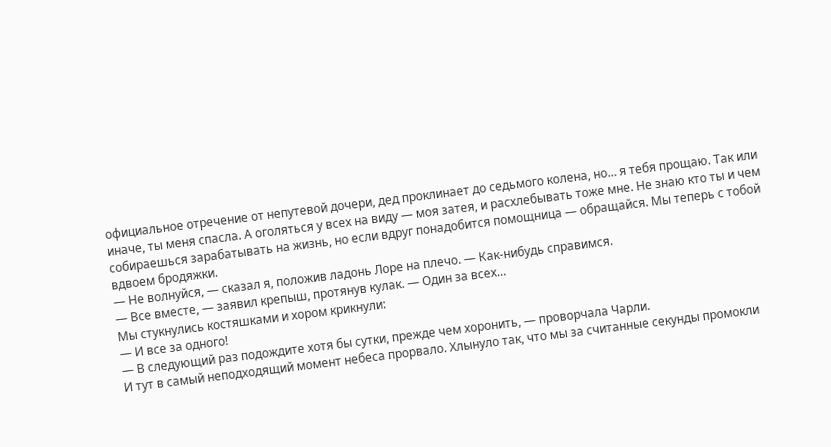официальное отречение от непутевой дочери, дед проклинает до седьмого колена, но… я тебя прощаю. Так или иначе, ты меня спасла. А оголяться у всех на виду — моя затея, и расхлебывать тоже мне. Не знаю кто ты и чем собираешься зарабатывать на жизнь, но если вдруг понадобится помощница — обращайся. Мы теперь с тобой вдвоем бродяжки.
— Не волнуйся, — сказал я, положив ладонь Лоре на плечо. — Как-нибудь справимся.
— Все вместе, — заявил крепыш, протянув кулак. — Один за всех…
Мы стукнулись костяшками и хором крикнули:
— И все за одного!
— В следующий раз подождите хотя бы сутки, прежде чем хоронить, — проворчала Чарли.
И тут в самый неподходящий момент небеса прорвало. Хлынуло так, что мы за считанные секунды промокли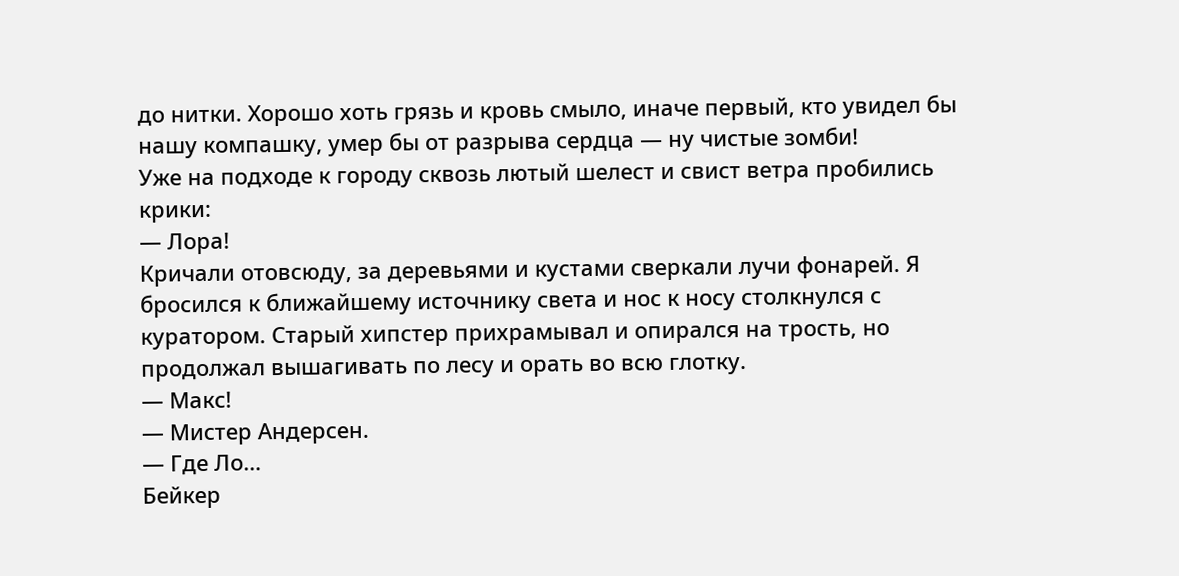до нитки. Хорошо хоть грязь и кровь смыло, иначе первый, кто увидел бы нашу компашку, умер бы от разрыва сердца — ну чистые зомби!
Уже на подходе к городу сквозь лютый шелест и свист ветра пробились крики:
— Лора!
Кричали отовсюду, за деревьями и кустами сверкали лучи фонарей. Я бросился к ближайшему источнику света и нос к носу столкнулся с куратором. Старый хипстер прихрамывал и опирался на трость, но продолжал вышагивать по лесу и орать во всю глотку.
— Макс!
— Мистер Андерсен.
— Где Ло…
Бейкер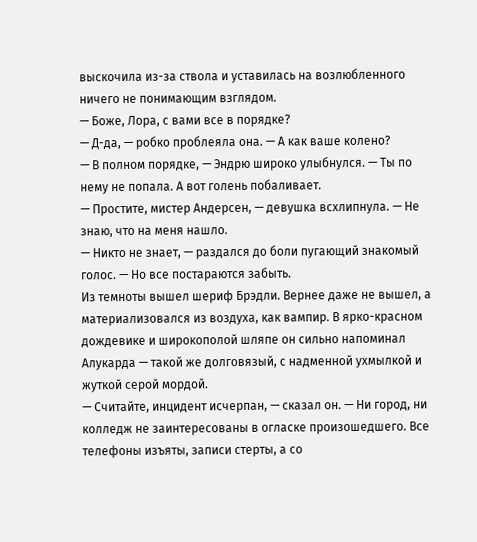выскочила из-за ствола и уставилась на возлюбленного ничего не понимающим взглядом.
— Боже, Лора, с вами все в порядке?
— Д-да, — робко проблеяла она. — А как ваше колено?
— В полном порядке, — Эндрю широко улыбнулся. — Ты по нему не попала. А вот голень побаливает.
— Простите, мистер Андерсен, — девушка всхлипнула. — Не знаю, что на меня нашло.
— Никто не знает, — раздался до боли пугающий знакомый голос. — Но все постараются забыть.
Из темноты вышел шериф Брэдли. Вернее даже не вышел, а материализовался из воздуха, как вампир. В ярко-красном дождевике и широкополой шляпе он сильно напоминал Алукарда — такой же долговязый, с надменной ухмылкой и жуткой серой мордой.
— Считайте, инцидент исчерпан, — сказал он. — Ни город, ни колледж не заинтересованы в огласке произошедшего. Все телефоны изъяты, записи стерты, а со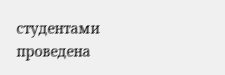студентами проведена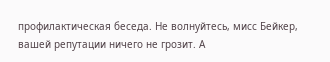профилактическая беседа. Не волнуйтесь, мисс Бейкер, вашей репутации ничего не грозит. А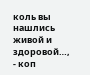коль вы нашлись живой и здоровой…, - коп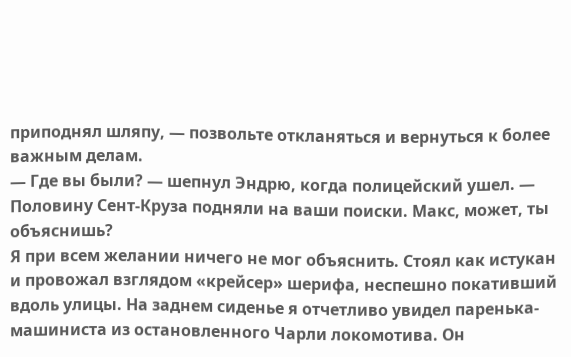приподнял шляпу, — позвольте откланяться и вернуться к более важным делам.
— Где вы были? — шепнул Эндрю, когда полицейский ушел. — Половину Сент-Круза подняли на ваши поиски. Макс, может, ты объяснишь?
Я при всем желании ничего не мог объяснить. Стоял как истукан и провожал взглядом «крейсер» шерифа, неспешно покативший вдоль улицы. На заднем сиденье я отчетливо увидел паренька-машиниста из остановленного Чарли локомотива. Он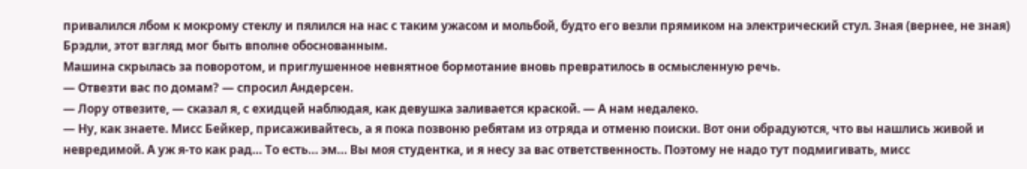привалился лбом к мокрому стеклу и пялился на нас с таким ужасом и мольбой, будто его везли прямиком на электрический стул. Зная (вернее, не зная) Брэдли, этот взгляд мог быть вполне обоснованным.
Машина скрылась за поворотом, и приглушенное невнятное бормотание вновь превратилось в осмысленную речь.
— Отвезти вас по домам? — спросил Андерсен.
— Лору отвезите, — сказал я, с ехидцей наблюдая, как девушка заливается краской. — А нам недалеко.
— Ну, как знаете. Мисс Бейкер, присаживайтесь, а я пока позвоню ребятам из отряда и отменю поиски. Вот они обрадуются, что вы нашлись живой и невредимой. А уж я-то как рад… То есть… эм… Вы моя студентка, и я несу за вас ответственность. Поэтому не надо тут подмигивать, мисс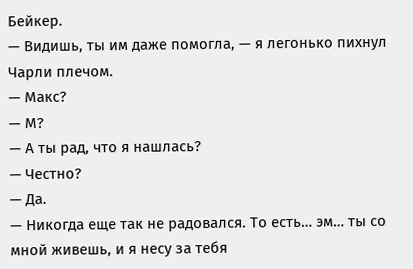Бейкер.
— Видишь, ты им даже помогла, — я легонько пихнул Чарли плечом.
— Макс?
— М?
— А ты рад, что я нашлась?
— Честно?
— Да.
— Никогда еще так не радовался. То есть… эм… ты со мной живешь, и я несу за тебя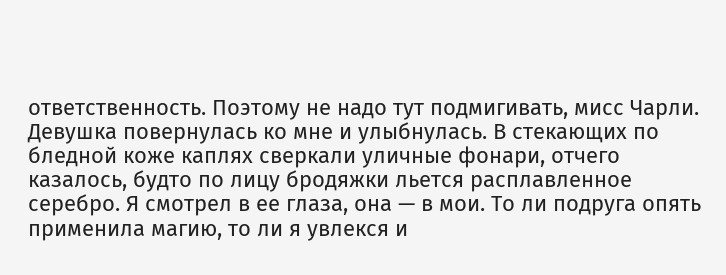ответственность. Поэтому не надо тут подмигивать, мисс Чарли.
Девушка повернулась ко мне и улыбнулась. В стекающих по бледной коже каплях сверкали уличные фонари, отчего казалось, будто по лицу бродяжки льется расплавленное серебро. Я смотрел в ее глаза, она — в мои. То ли подруга опять применила магию, то ли я увлекся и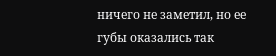ничего не заметил, но ее губы оказались так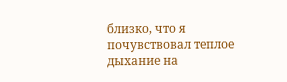близко, что я почувствовал теплое дыхание на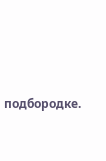подбородке.